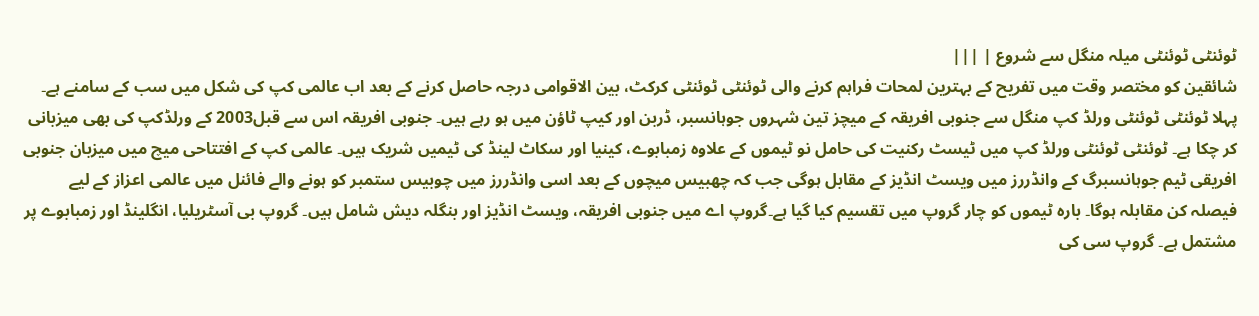ٹوئنٹی ٹوئنٹی میلہ منگل سے شروع | |||
شائقین کو مختصر وقت میں تفریح کے بہترین لمحات فراہم کرنے والی ٹوئنٹی ٹوئنٹی کرکٹ، بین الاقوامی درجہ حاصل کرنے کے بعد اب عالمی کپ کی شکل میں سب کے سامنے ہے۔ پہلا ٹوئنٹی ٹوئنٹی ورلڈ کپ منگل سے جنوبی افریقہ کے میچز تین شہروں جوہانسبر، ڈربن اور کیپ ٹاؤن میں ہو رہے ہیں۔ جنوبی افریقہ اس سے قبل2003 کے ورلڈکپ کی بھی میزبانی کر چکا ہے۔ ٹوئنٹی ٹوئنٹی ورلڈ کپ میں ٹیسٹ رکنیت کی حامل نو ٹیموں کے علاوہ زمبابوے، کینیا اور سکاٹ لینڈ کی ٹیمیں شریک ہیں۔ عالمی کپ کے افتتاحی میچ میں میزبان جنوبی افریقی ٹیم جوہانسبرگ کے وانڈررز میں ویسٹ انڈیز کے مقابل ہوگی جب کہ چھبیس میچوں کے بعد اسی وانڈررز میں چوبیس ستمبر کو ہونے والے فائنل میں عالمی اعزاز کے لیے فیصلہ کن مقابلہ ہوگا۔ بارہ ٹیموں کو چار گروپ میں تقسیم کیا گیا ہے۔گروپ اے میں جنوبی افریقہ، ویسٹ انڈیز اور بنگلہ دیش شامل ہیں۔ گروپ بی آسٹریلیا، انگلینڈ اور زمبابوے پر مشتمل ہے۔ گروپ سی کی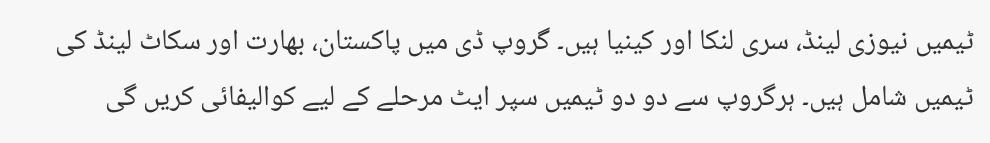ٹیمیں نیوزی لینڈ، سری لنکا اور کینیا ہیں۔ گروپ ڈی میں پاکستان، بھارت اور سکاٹ لینڈ کی ٹیمیں شامل ہیں۔ ہرگروپ سے دو دو ٹیمیں سپر ایٹ مرحلے کے لیے کوالیفائی کریں گی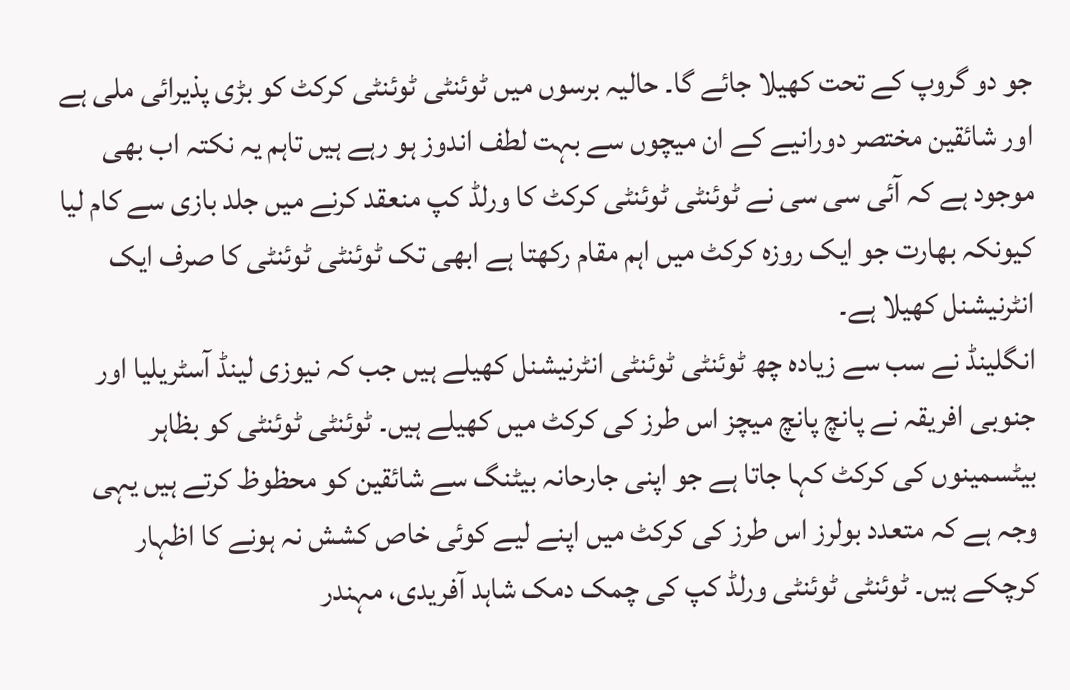جو دو گروپ کے تحت کھیلا جائے گا۔ حالیہ برسوں میں ٹوئنٹی ٹوئنٹی کرکٹ کو بڑی پذیرائی ملی ہے اور شائقین مختصر دورانیے کے ان میچوں سے بہت لطف اندوز ہو رہے ہیں تاہم یہ نکتہ اب بھی موجود ہے کہ آئی سی سی نے ٹوئنٹی ٹوئنٹی کرکٹ کا ورلڈ کپ منعقد کرنے میں جلد بازی سے کام لیا کیونکہ بھارت جو ایک روزہ کرکٹ میں اہم مقام رکھتا ہے ابھی تک ٹوئنٹی ٹوئنٹی کا صرف ایک انٹرنیشنل کھیلا ہے۔
انگلینڈ نے سب سے زیادہ چھ ٹوئنٹی ٹوئنٹی انٹرنیشنل کھیلے ہیں جب کہ نیوزی لینڈ آسٹریلیا اور جنوبی افریقہ نے پانچ پانچ میچز اس طرز کی کرکٹ میں کھیلے ہیں۔ ٹوئنٹی ٹوئنٹی کو بظاہر بیٹسمینوں کی کرکٹ کہا جاتا ہے جو اپنی جارحانہ بیٹنگ سے شائقین کو محظوظ کرتے ہیں یہی وجہ ہے کہ متعدد بولرز اس طرز کی کرکٹ میں اپنے لیے کوئی خاص کشش نہ ہونے کا اظہار کرچکے ہیں۔ ٹوئنٹی ٹوئنٹی ورلڈ کپ کی چمک دمک شاہد آفریدی، مہندر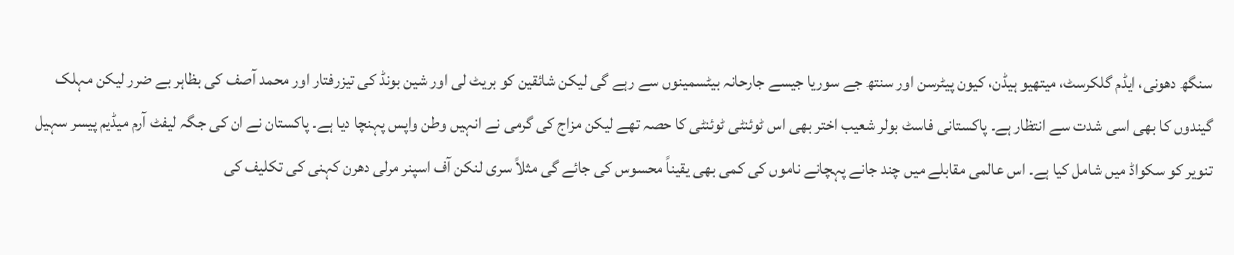سنگھ دھونی، ایڈم گلکرسٹ، میتھیو ہیڈن، کیون پیٹرسن اور سنتھ جے سوریا جیسے جارحانہ بیٹسمینوں سے رہے گی لیکن شائقین کو بریٹ لی اور شین بونڈ کی تیزرفتار اور محمد آصف کی بظاہر بے ضرر لیکن مہلک گیندوں کا بھی اسی شدت سے انتظار ہے۔ پاکستانی فاسٹ بولر شعیب اختر بھی اس ٹوئنٹی ٹوئنٹی کا حصہ تھے لیکن مزاج کی گرمی نے انہیں وطن واپس پہنچا دیا ہے۔ پاکستان نے ان کی جگہ لیفٹ آرم میڈیم پیسر سہیل تنویر کو سکواڈ میں شامل کیا ہے۔ اس عالمی مقابلے میں چند جانے پہچانے ناموں کی کمی بھی یقیناً محسوس کی جائے گی مثلاً سری لنکن آف اسپنر مرلی دھرن کہنی کی تکلیف کی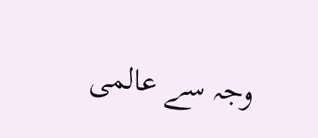وجہ سے عالمی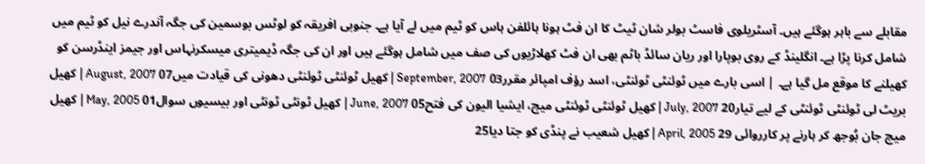مقابلے سے باہر ہوگئے ہیں۔ آسٹریلوی فاسٹ بولر شان ٹیٹ کا ان فٹ ہونا ہائلفن ہاس کو ٹیم میں لے آیا ہے۔ جنوبی افریقہ کو لوٹس بوسمین کی جگہ آندرے نیل کو ٹیم میں شامل کرنا پڑا ہے۔ انگلینڈ کے روی بوپارا اور ریان سائڈ باٹم بھی ان فٹ کھلاڑیوں کی صف میں شامل ہوگئے ہیں اور ان کی جگہ ڈیمیتری میسکرنہاس اور جیمز اینڈرسن کو کھیلنے کا موقع مل گیا ہے۔ | اسی بارے میں ٹوئنٹی ٹوئنٹی، اسد رؤف امپائر مقرر03 September, 2007 | کھیل ٹوئنٹی ٹوئنٹی دھونی کی قیادت میں07 August, 2007 | کھیل بریٹ لی ٹوئنٹی ٹوئنٹی کے لیے تیار20 July, 2007 | کھیل ٹوئنٹی ٹوئنٹی میچ، ایشیا الیون کی فتح05 June, 2007 | کھیل ٹونٹی ٹونٹی اور بیسیوں سوال01 May, 2005 | کھیل میچ جان بُوجھ کر ہارنے پر کارروائی 29 April, 2005 | کھیل شعیب نے پنڈی کو جتا دیا25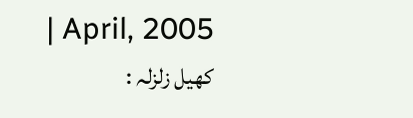April, 2005 | کھیل زلزلہ :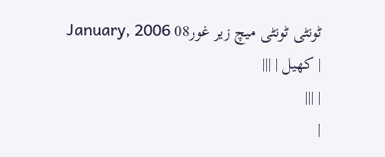ٹونٹی ٹونٹی میچ زیر غور08 January, 2006 | کھیل | |||
| |||
|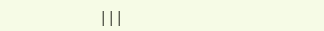|||